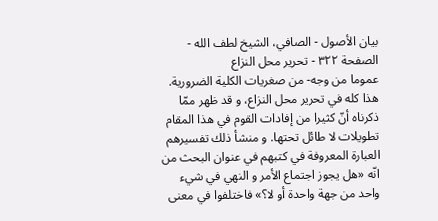بيان الأصول - الصافي، الشيخ لطف الله - الصفحة ٣٢٢ - تحرير محل النزاع
عموما من وجه- من صغريات الكلية الضرورية.
هذا كله في تحرير محل النزاع، و قد ظهر ممّا ذكرناه أنّ كثيرا من إفادات القوم في هذا المقام تطويلات لا طائل تحتها. و منشأ ذلك تفسيرهم العبارة المعروفة في كتبهم في عنوان البحث من انّه «هل يجوز اجتماع الأمر و النهي في شيء واحد من جهة واحدة أو لا؟» فاختلفوا في معنى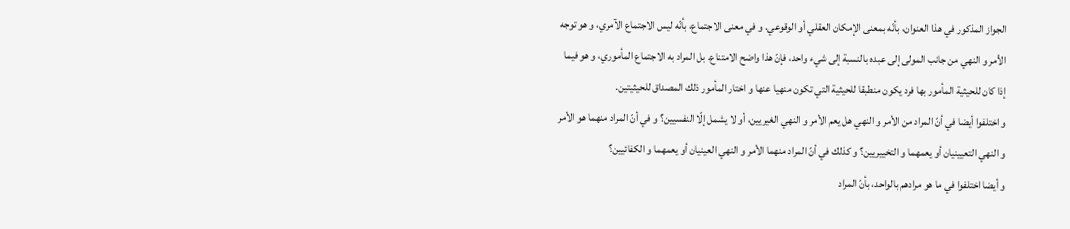الجواز المذكور في هذا العنوان، بأنّه بمعنى الإمكان العقلي أو الوقوعي. و في معنى الاجتماع، بأنّه ليس الاجتماع الآمري، و هو توجه الأمر و النهي من جانب المولى إلى عبده بالنسبة إلى شيء واحد، فإنّ هذا واضح الامتناع. بل المراد به الاجتماع المأموري، و هو فيما إذا كان للحيثية المأمور بها فرد يكون منطبقا للحيثية التي تكون منهيا عنها و اختار المأمور ذلك المصداق للحيثيتين.
و اختلفوا أيضا في أنّ المراد من الأمر و النهي هل يعم الأمر و النهي الغيريين، أو لا يشمل إلّا النفسيين؟ و في أنّ المراد منهما هو الأمر و النهي التعيينيان أو يعمهما و التخييريين؟ و كذلك في أنّ المراد منهما الأمر و النهي العينيان أو يعمهما و الكفائيين؟
و أيضا اختلفوا في ما هو مرادهم بالواحد، بأنّ المراد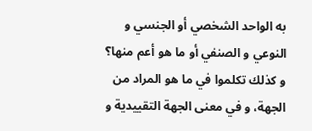به الواحد الشخصي أو الجنسي و النوعي و الصنفي أو ما هو أعم منها؟
و كذلك تكلموا في ما هو المراد من الجهة، و في معنى الجهة التقييدية و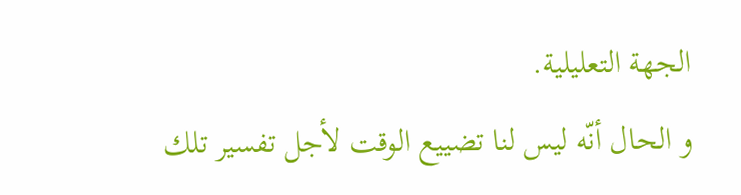الجهة التعليلية.
و الحال أنّه ليس لنا تضييع الوقت لأجل تفسير تلك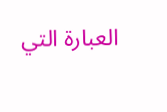العبارة التي